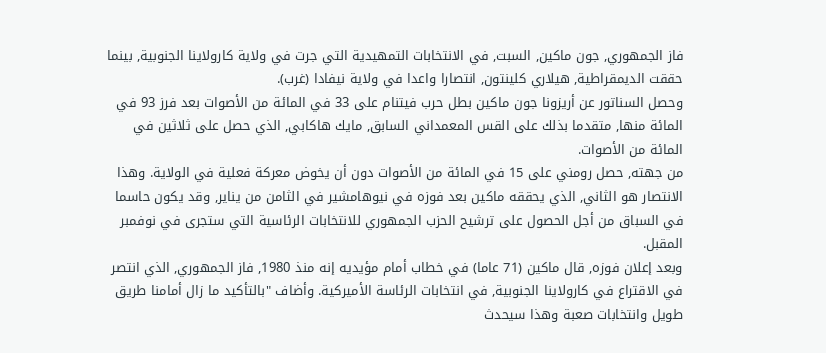فاز الجمهوري, جون ماكين, السبت, في الانتخابات التمهيدية التي جرت في ولاية كارولاينا الجنوبية, بينما حققت الديمقراطية, هيلاري كلينتون, انتصارا واعدا في ولاية نيفادا (غرب).
وحصل السناتور عن أريزونا جون ماكين بطل حرب فيتنام على 33 في المائة من الأصوات بعد فرز 93 في المائة منها, متقدما بذلك على القس المعمداني السابق, مايك هاكابي, الذي حصل على ثلاثين في المائة من الأصوات.
من جهته, حصل رومني على 15 في المائة من الأصوات دون أن يخوض معركة فعلية في الولاية. وهذا الانتصار هو الثاني, الذي يحققه ماكين بعد فوزه في نيوهامشير في الثامن من يناير, وقد يكون حاسما في السباق من أجل الحصول على ترشيح الحزب الجمهوري للانتخابات الرئاسية التي ستجرى في نوفمبر المقبل.
وبعد إعلان فوزه, قال ماكين (71 عاما) في خطاب أمام مؤيديه إنه منذ 1980, فاز الجمهوري, الذي انتصر في الاقتراع في كارولاينا الجنوبية, في انتخابات الرئاسة الأميركية. وأضاف "بالتأكيد ما زال أمامنا طريق طويل وانتخابات صعبة وهذا سيحدث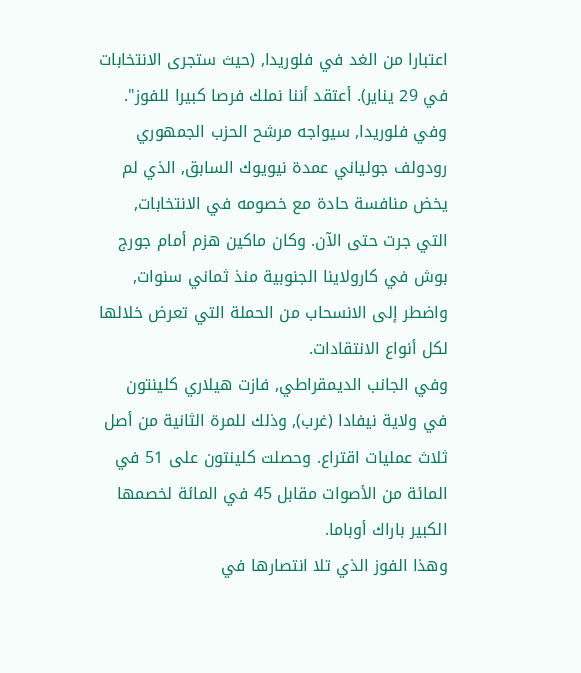اعتبارا من الغد في فلوريدا, (حيث ستجرى الانتخابات في 29 يناير). أعتقد أننا نملك فرصا كبيرا للفوز".
وفي فلوريدا, سيواجه مرشح الحزب الجمهوري رودولف جولياني عمدة نيويوك السابق, الذي لم يخض منافسة حادة مع خصومه في الانتخابات, التي جرت حتى الآن. وكان ماكين هزم أمام جورج بوش في كارولاينا الجنوبية منذ ثماني سنوات, واضطر إلى الانسحاب من الحملة التي تعرض خلالها لكل أنواع الانتقادات.
وفي الجانب الديمقراطي, فازت هيلاري كلينتون في ولاية نيفادا (غرب), وذلك للمرة الثانية من أصل ثلاث عمليات اقتراع. وحصلت كلينتون على 51 في المائة من الأصوات مقابل 45 في المائة لخصمها الكبير باراك أوباما.
وهذا الفوز الذي تلا انتصارها في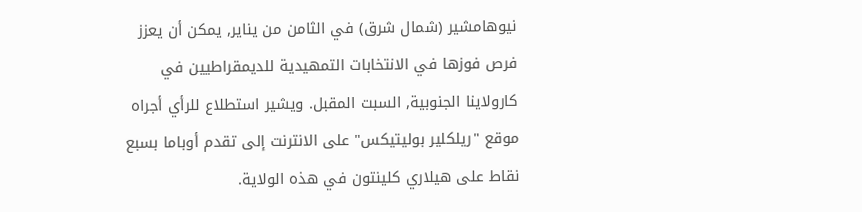نيوهامشير (شمال شرق) في الثامن من يناير, يمكن أن يعزز فرص فوزها في الانتخابات التمهيدية للديمقراطيين في كارولاينا الجنوبية, السبت المقبل. ويشير استطلاع للرأي أجراه موقع "ريلكلير بوليتيكس" على الانترنت إلى تقدم أوباما بسبع نقاط على هيلاري كلينتون في هذه الولاية.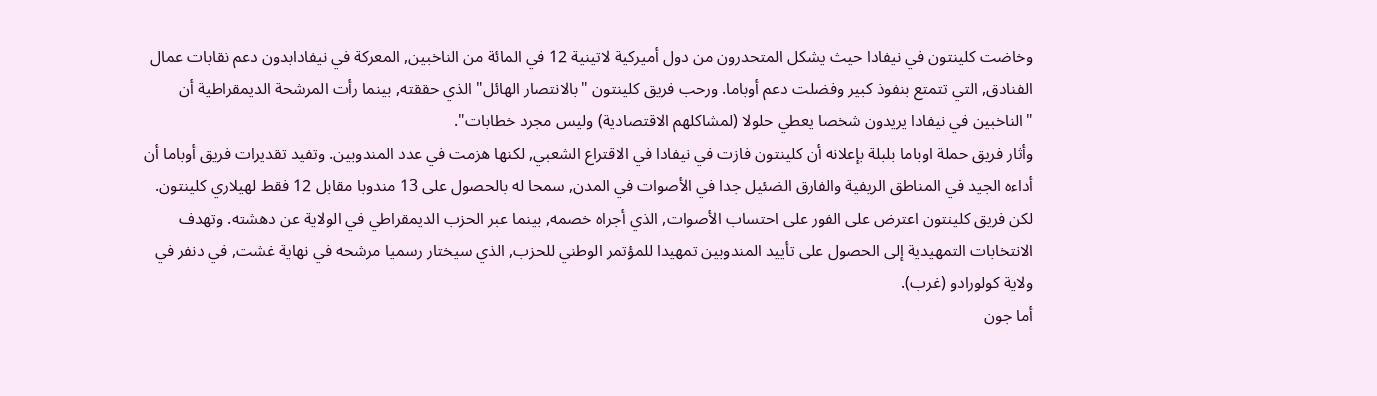وخاضت كلينتون في نيفادا حيث يشكل المتحدرون من دول أميركية لاتينية 12 في المائة من الناخبين, المعركة في نيفادابدون دعم نقابات عمال الفنادق, التي تتمتع بنفوذ كبير وفضلت دعم أوباما. ورحب فريق كلينتون "بالانتصار الهائل" الذي حققته, بينما رأت المرشحة الديمقراطية أن "الناخبين في نيفادا يريدون شخصا يعطي حلولا (لمشاكلهم الاقتصادية) وليس مجرد خطابات".
وأثار فريق حملة اوباما بلبلة بإعلانه أن كلينتون فازت في نيفادا في الاقتراع الشعبي, لكنها هزمت في عدد المندوبين. وتفيد تقديرات فريق أوباما أن أداءه الجيد في المناطق الريفية والفارق الضئيل جدا في الأصوات في المدن, سمحا له بالحصول على 13 مندوبا مقابل 12 فقط لهيلاري كلينتون. لكن فريق كلينتون اعترض على الفور على احتساب الأصوات, الذي أجراه خصمه, بينما عبر الحزب الديمقراطي في الولاية عن دهشته. وتهدف الانتخابات التمهيدية إلى الحصول على تأييد المندوبين تمهيدا للمؤتمر الوطني للحزب, الذي سيختار رسميا مرشحه في نهاية غشت, في دنفر في ولاية كولورادو (غرب).
أما جون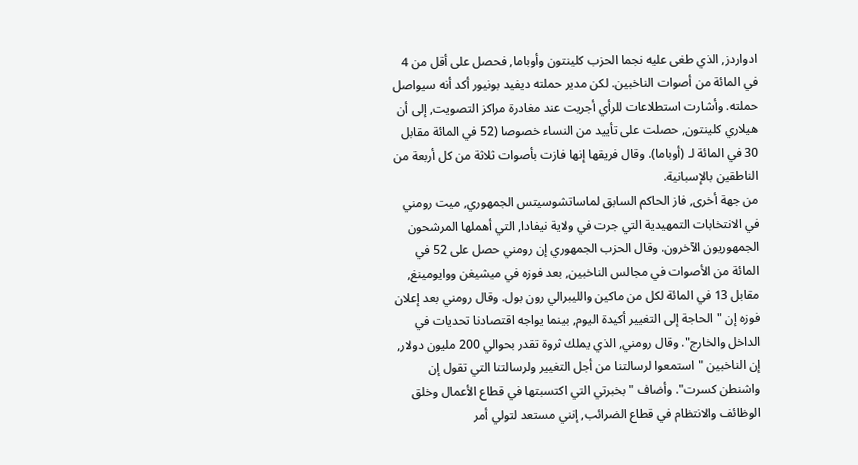ادواردز, الذي طغى عليه نجما الحزب كلينتون وأوباما, فحصل على أقل من 4 في المائة من أصوات الناخبين. لكن مدير حملته ديفيد بونيور أكد أنه سيواصل حملته. وأشارت استطلاعات للرأي أجريت عند مغادرة مراكز التصويت, إلى أن هيلاري كلينتون, حصلت على تأييد من النساء خصوصا (52 في المائة مقابل 30 في المائة لـ (أوباما). وقال فريقها إنها فازت بأصوات ثلاثة من كل أربعة من الناطقين بالإسبانية.
من جهة أخرى, فاز الحاكم السابق لماساتشوسيتس الجمهوري, ميت رومني في الانتخابات التمهيدية التي جرت في ولاية نيفادا, التي أهملها المرشحون الجمهوريون الآخرون. وقال الحزب الجمهوري إن رومني حصل على 52 في المائة من الأصوات في مجالس الناخبين, بعد فوزه في ميشيغن ووايومينغ, مقابل 13 في المائة لكل من ماكين والليبرالي رون بول. وقال رومني بعد إعلان فوزه إن "الحاجة إلى التغيير أكيدة اليوم, بينما يواجه اقتصادنا تحديات في الداخل والخارج". وقال رومني, الذي يملك ثروة تقدر بحوالي 200 مليون دولار, إن الناخبين "استمعوا لرسالتنا من أجل التغيير ولرسالتنا التي تقول إن واشنطن كسرت". وأضاف "بخبرتي التي اكتسبتها في قطاع الأعمال وخلق الوظائف والانتظام في قطاع الضرائب, إنني مستعد لتولي أمر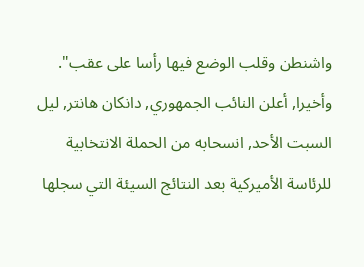واشنطن وقلب الوضع فيها رأسا على عقب".
وأخيرا, أعلن النائب الجمهوري, دانكان هانتر, ليل السبت الأحد, انسحابه من الحملة الانتخابية للرئاسة الأميركية بعد النتائج السيئة التي سجلها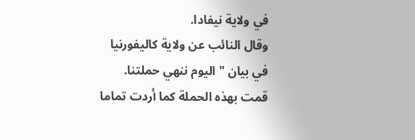في ولاية نيفادا.
وقال النائب عن ولاية كاليفورنيا في بيان "اليوم ننهي حملتنا. قمت بهذه الحملة كما أردت تماما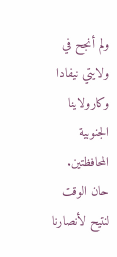ولم أنجح في ولايتي نيفادا وكارولاينا الجنوبية المحافظتين. حان الوقت لنتيح لأنصارنا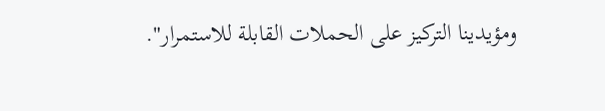ومؤيدينا التركيز على الحملات القابلة للاستمرار".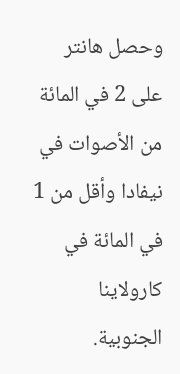وحصل هانتر على 2 في المائة من الأصوات في نيفادا وأقل من 1 في المائة في كارولاينا الجنوبية.